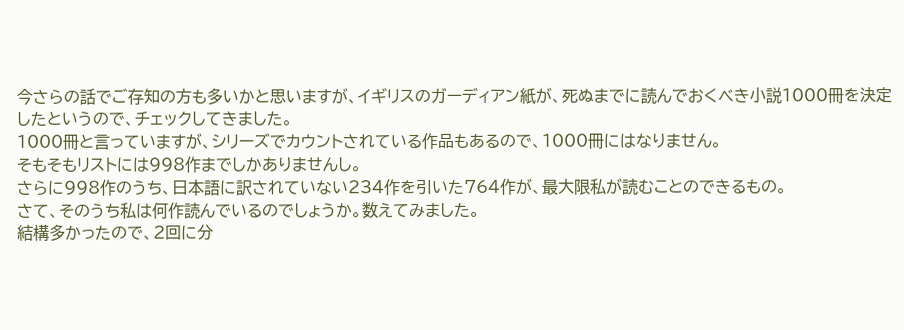今さらの話でご存知の方も多いかと思いますが、イギリスのガーディアン紙が、死ぬまでに読んでおくべき小説1000冊を決定したというので、チェックしてきました。
1000冊と言っていますが、シリーズでカウントされている作品もあるので、1000冊にはなりません。
そもそもリストには998作までしかありませんし。
さらに998作のうち、日本語に訳されていない234作を引いた764作が、最大限私が読むことのできるもの。
さて、そのうち私は何作読んでいるのでしょうか。数えてみました。
結構多かったので、2回に分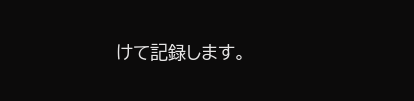けて記録します。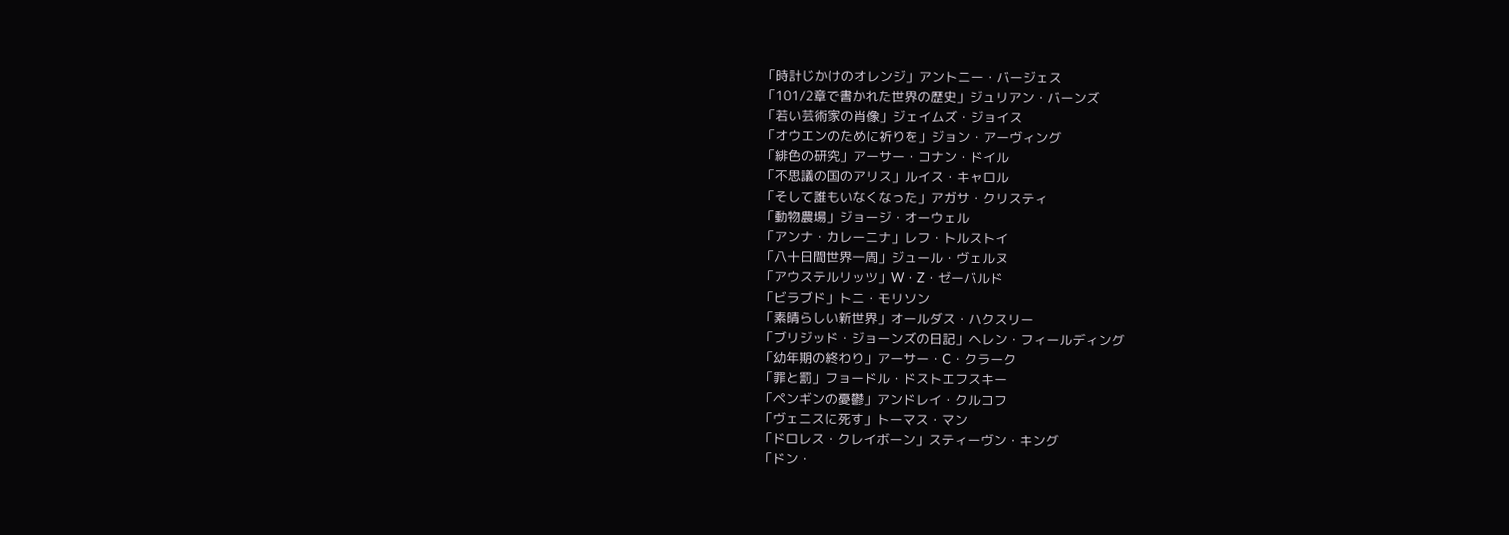「時計じかけのオレンジ」アントニー・バージェス
「101/2章で書かれた世界の歴史」ジュリアン・バーンズ
「若い芸術家の肖像」ジェイムズ・ジョイス
「オウエンのために祈りを」ジョン・アーヴィング
「緋色の研究」アーサー・コナン・ドイル
「不思議の国のアリス」ルイス・キャロル
「そして誰もいなくなった」アガサ・クリスティ
「動物農場」ジョージ・オーウェル
「アンナ・カレーニナ」レフ・トルストイ
「八十日間世界一周」ジュール・ヴェルヌ
「アウステルリッツ」W・Z・ゼーバルド
「ビラブド」トニ・モリソン
「素晴らしい新世界」オールダス・ハクスリー
「ブリジッド・ジョーンズの日記」ヘレン・フィールディング
「幼年期の終わり」アーサー・C・クラーク
「罪と罰」フョードル・ドストエフスキー
「ペンギンの憂鬱」アンドレイ・クルコフ
「ヴェニスに死す」トーマス・マン
「ドロレス・クレイボーン」スティーヴン・キング
「ドン・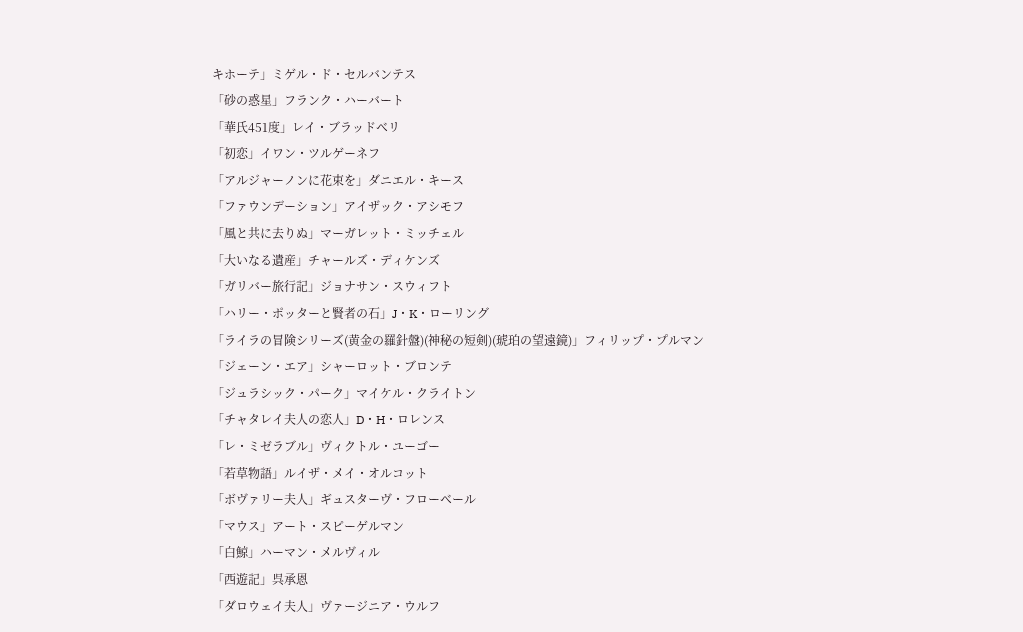キホーテ」ミゲル・ド・セルバンテス
「砂の惑星」フランク・ハーバート
「華氏451度」レイ・ブラッドベリ
「初恋」イワン・ツルゲーネフ
「アルジャーノンに花束を」ダニエル・キース
「ファウンデーション」アイザック・アシモフ
「風と共に去りぬ」マーガレット・ミッチェル
「大いなる遺産」チャールズ・ディケンズ
「ガリバー旅行記」ジョナサン・スウィフト
「ハリー・ポッターと賢者の石」J・K・ローリング
「ライラの冒険シリーズ(黄金の羅針盤)(神秘の短剣)(琥珀の望遠鏡)」フィリップ・プルマン
「ジェーン・エア」シャーロット・ブロンテ
「ジュラシック・パーク」マイケル・クライトン
「チャタレイ夫人の恋人」D・H・ロレンス
「レ・ミゼラブル」ヴィクトル・ユーゴー
「若草物語」ルイザ・メイ・オルコット
「ボヴァリー夫人」ギュスターヴ・フローベール
「マウス」アート・スピーゲルマン
「白鯨」ハーマン・メルヴィル
「西遊記」呉承恩
「ダロウェイ夫人」ヴァージニア・ウルフ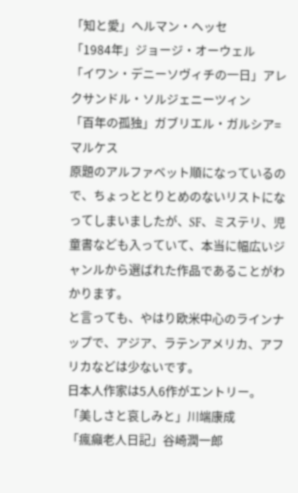「知と愛」ヘルマン・ヘッセ
「1984年」ジョージ・オーウェル
「イワン・デニーソヴィチの一日」アレクサンドル・ソルジェニーツィン
「百年の孤独」ガブリエル・ガルシア=マルケス
原題のアルファベット順になっているので、ちょっととりとめのないリストになってしまいましたが、SF、ミステリ、児童書なども入っていて、本当に幅広いジャンルから選ばれた作品であることがわかります。
と言っても、やはり欧米中心のラインナップで、アジア、ラテンアメリカ、アフリカなどは少ないです。
日本人作家は5人6作がエントリー。
「美しさと哀しみと」川端康成
「瘋癲老人日記」谷崎潤一郎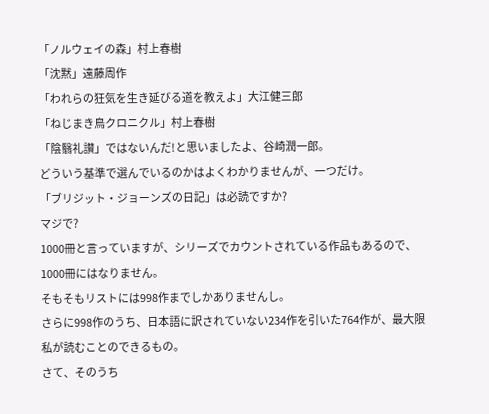「ノルウェイの森」村上春樹
「沈黙」遠藤周作
「われらの狂気を生き延びる道を教えよ」大江健三郎
「ねじまき鳥クロニクル」村上春樹
「陰翳礼讃」ではないんだ!と思いましたよ、谷崎潤一郎。
どういう基準で選んでいるのかはよくわかりませんが、一つだけ。
「ブリジット・ジョーンズの日記」は必読ですか?
マジで?
1000冊と言っていますが、シリーズでカウントされている作品もあるので、1000冊にはなりません。
そもそもリストには998作までしかありませんし。
さらに998作のうち、日本語に訳されていない234作を引いた764作が、最大限私が読むことのできるもの。
さて、そのうち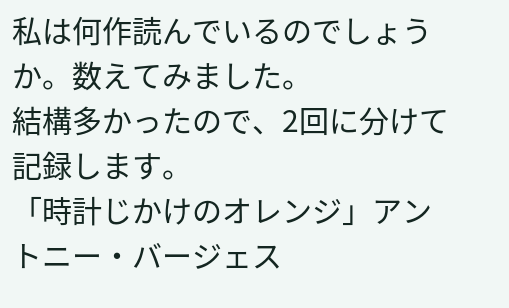私は何作読んでいるのでしょうか。数えてみました。
結構多かったので、2回に分けて記録します。
「時計じかけのオレンジ」アントニー・バージェス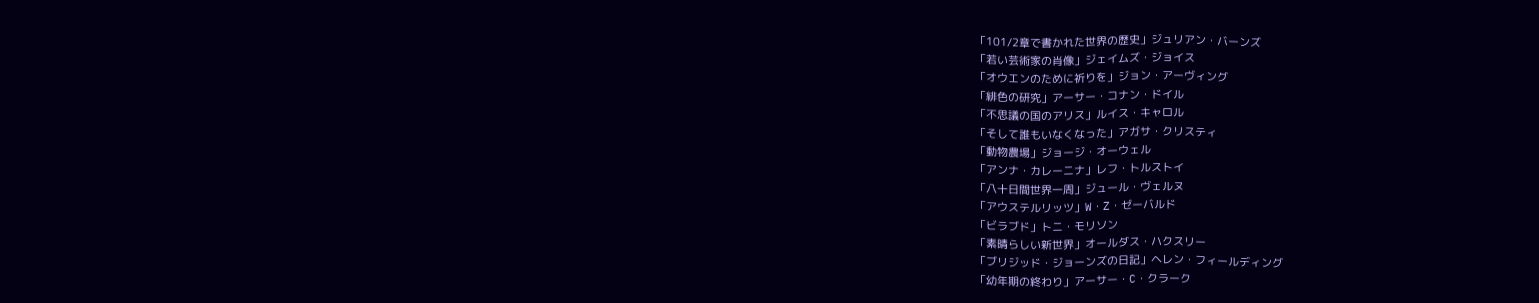「101/2章で書かれた世界の歴史」ジュリアン・バーンズ
「若い芸術家の肖像」ジェイムズ・ジョイス
「オウエンのために祈りを」ジョン・アーヴィング
「緋色の研究」アーサー・コナン・ドイル
「不思議の国のアリス」ルイス・キャロル
「そして誰もいなくなった」アガサ・クリスティ
「動物農場」ジョージ・オーウェル
「アンナ・カレーニナ」レフ・トルストイ
「八十日間世界一周」ジュール・ヴェルヌ
「アウステルリッツ」W・Z・ゼーバルド
「ビラブド」トニ・モリソン
「素晴らしい新世界」オールダス・ハクスリー
「ブリジッド・ジョーンズの日記」ヘレン・フィールディング
「幼年期の終わり」アーサー・C・クラーク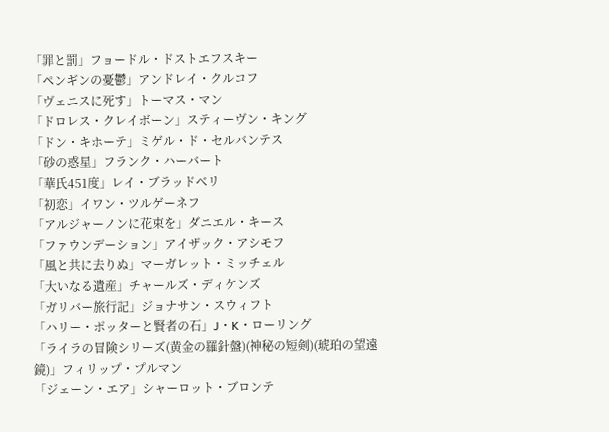「罪と罰」フョードル・ドストエフスキー
「ペンギンの憂鬱」アンドレイ・クルコフ
「ヴェニスに死す」トーマス・マン
「ドロレス・クレイボーン」スティーヴン・キング
「ドン・キホーテ」ミゲル・ド・セルバンテス
「砂の惑星」フランク・ハーバート
「華氏451度」レイ・ブラッドベリ
「初恋」イワン・ツルゲーネフ
「アルジャーノンに花束を」ダニエル・キース
「ファウンデーション」アイザック・アシモフ
「風と共に去りぬ」マーガレット・ミッチェル
「大いなる遺産」チャールズ・ディケンズ
「ガリバー旅行記」ジョナサン・スウィフト
「ハリー・ポッターと賢者の石」J・K・ローリング
「ライラの冒険シリーズ(黄金の羅針盤)(神秘の短剣)(琥珀の望遠鏡)」フィリップ・プルマン
「ジェーン・エア」シャーロット・ブロンテ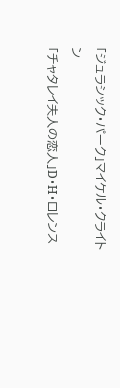「ジュラシック・パーク」マイケル・クライトン
「チャタレイ夫人の恋人」D・H・ロレンス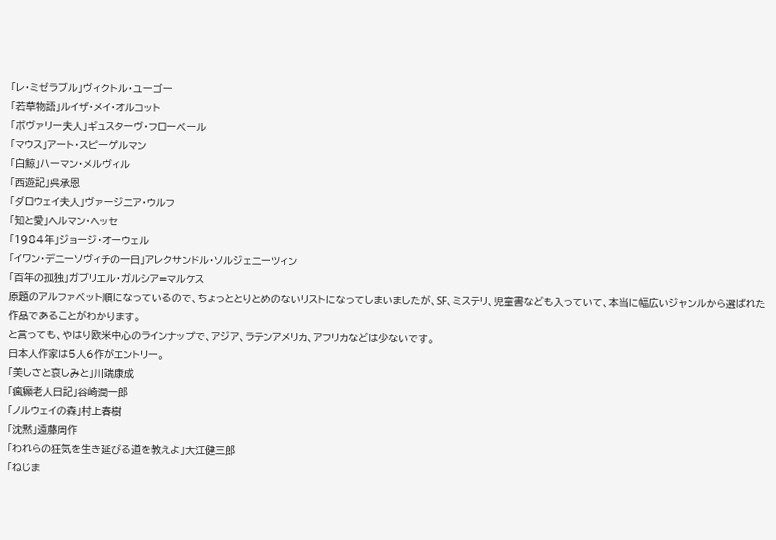「レ・ミゼラブル」ヴィクトル・ユーゴー
「若草物語」ルイザ・メイ・オルコット
「ボヴァリー夫人」ギュスターヴ・フローベール
「マウス」アート・スピーゲルマン
「白鯨」ハーマン・メルヴィル
「西遊記」呉承恩
「ダロウェイ夫人」ヴァージニア・ウルフ
「知と愛」ヘルマン・ヘッセ
「1984年」ジョージ・オーウェル
「イワン・デニーソヴィチの一日」アレクサンドル・ソルジェニーツィン
「百年の孤独」ガブリエル・ガルシア=マルケス
原題のアルファベット順になっているので、ちょっととりとめのないリストになってしまいましたが、SF、ミステリ、児童書なども入っていて、本当に幅広いジャンルから選ばれた作品であることがわかります。
と言っても、やはり欧米中心のラインナップで、アジア、ラテンアメリカ、アフリカなどは少ないです。
日本人作家は5人6作がエントリー。
「美しさと哀しみと」川端康成
「瘋癲老人日記」谷崎潤一郎
「ノルウェイの森」村上春樹
「沈黙」遠藤周作
「われらの狂気を生き延びる道を教えよ」大江健三郎
「ねじま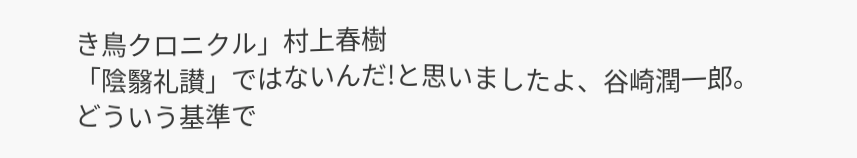き鳥クロニクル」村上春樹
「陰翳礼讃」ではないんだ!と思いましたよ、谷崎潤一郎。
どういう基準で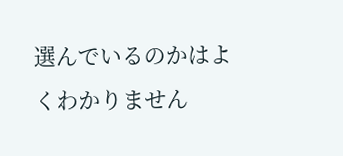選んでいるのかはよくわかりません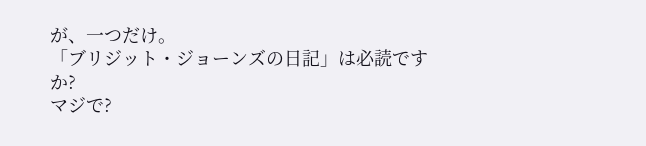が、一つだけ。
「ブリジット・ジョーンズの日記」は必読ですか?
マジで?